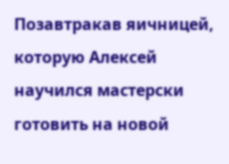Позавтракав яичницей, которую Алексей научился мастерски готовить на новой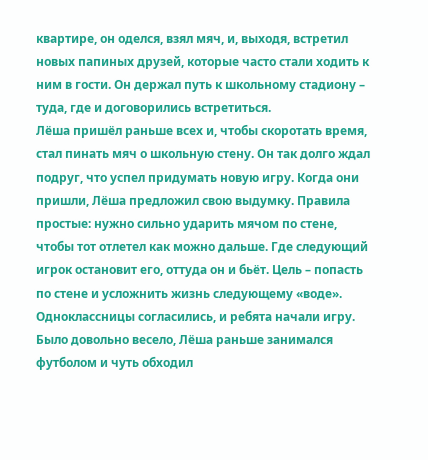квартире, он оделся, взял мяч, и, выходя, встретил новых папиных друзей, которые часто стали ходить к ним в гости. Он держал путь к школьному стадиону – туда, где и договорились встретиться.
Лёша пришёл раньше всех и, чтобы скоротать время, стал пинать мяч о школьную стену. Он так долго ждал подруг, что успел придумать новую игру. Когда они пришли, Лёша предложил свою выдумку. Правила простые: нужно сильно ударить мячом по стене, чтобы тот отлетел как можно дальше. Где следующий игрок остановит его, оттуда он и бьёт. Цель – попасть по стене и усложнить жизнь следующему «воде». Одноклассницы согласились, и ребята начали игру.
Было довольно весело, Лёша раньше занимался футболом и чуть обходил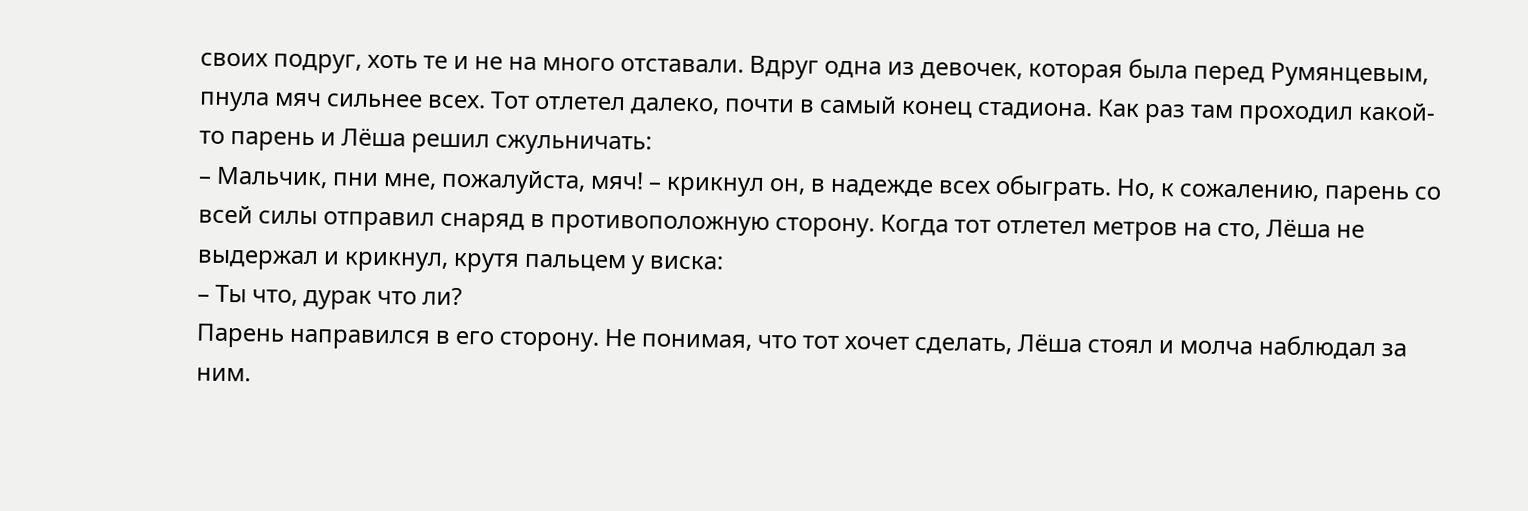своих подруг, хоть те и не на много отставали. Вдруг одна из девочек, которая была перед Румянцевым, пнула мяч сильнее всех. Тот отлетел далеко, почти в самый конец стадиона. Как раз там проходил какой-то парень и Лёша решил сжульничать:
– Мальчик, пни мне, пожалуйста, мяч! – крикнул он, в надежде всех обыграть. Но, к сожалению, парень со всей силы отправил снаряд в противоположную сторону. Когда тот отлетел метров на сто, Лёша не выдержал и крикнул, крутя пальцем у виска:
– Ты что, дурак что ли?
Парень направился в его сторону. Не понимая, что тот хочет сделать, Лёша стоял и молча наблюдал за ним.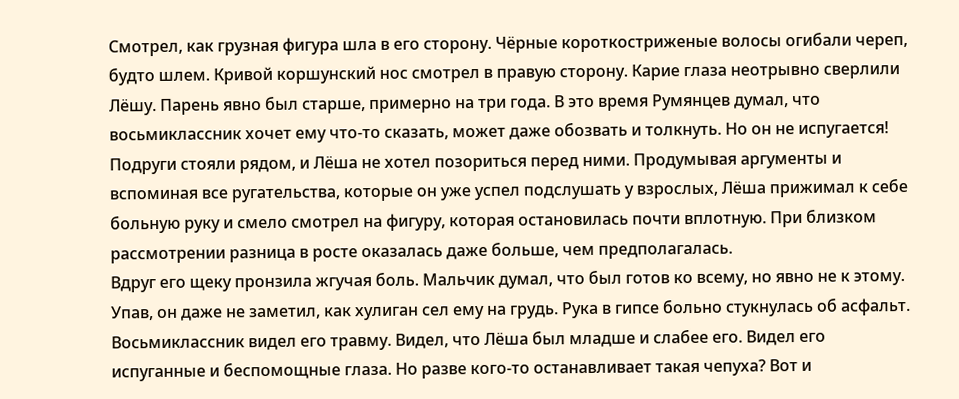Смотрел, как грузная фигура шла в его сторону. Чёрные короткостриженые волосы огибали череп, будто шлем. Кривой коршунский нос смотрел в правую сторону. Карие глаза неотрывно сверлили Лёшу. Парень явно был старше, примерно на три года. В это время Румянцев думал, что восьмиклассник хочет ему что-то сказать, может даже обозвать и толкнуть. Но он не испугается! Подруги стояли рядом, и Лёша не хотел позориться перед ними. Продумывая аргументы и вспоминая все ругательства, которые он уже успел подслушать у взрослых, Лёша прижимал к себе больную руку и смело смотрел на фигуру, которая остановилась почти вплотную. При близком рассмотрении разница в росте оказалась даже больше, чем предполагалась.
Вдруг его щеку пронзила жгучая боль. Мальчик думал, что был готов ко всему, но явно не к этому. Упав, он даже не заметил, как хулиган сел ему на грудь. Рука в гипсе больно стукнулась об асфальт. Восьмиклассник видел его травму. Видел, что Лёша был младше и слабее его. Видел его испуганные и беспомощные глаза. Но разве кого-то останавливает такая чепуха? Вот и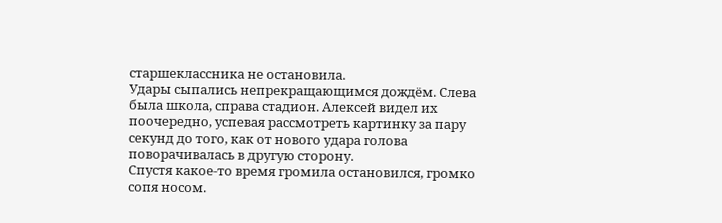старшеклассника не остановила.
Удары сыпались непрекращающимся дождём. Слева была школа, справа стадион. Алексей видел их поочередно, успевая рассмотреть картинку за пару секунд до того, как от нового удара голова поворачивалась в другую сторону.
Спустя какое-то время громила остановился, громко сопя носом.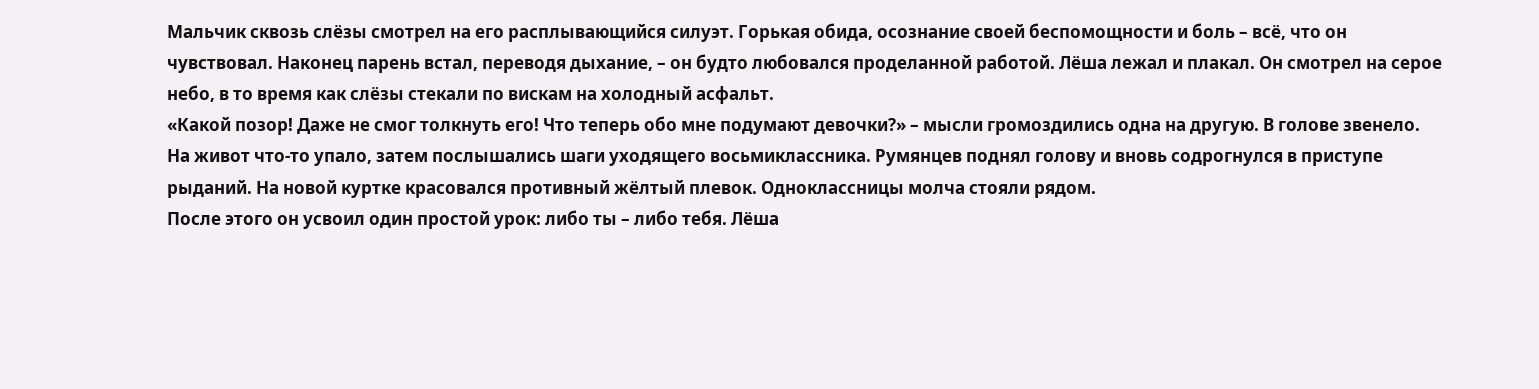Мальчик сквозь слёзы смотрел на его расплывающийся силуэт. Горькая обида, осознание своей беспомощности и боль – всё, что он чувствовал. Наконец парень встал, переводя дыхание, – он будто любовался проделанной работой. Лёша лежал и плакал. Он смотрел на серое небо, в то время как слёзы стекали по вискам на холодный асфальт.
«Какой позор! Даже не смог толкнуть его! Что теперь обо мне подумают девочки?» – мысли громоздились одна на другую. В голове звенело.
На живот что-то упало, затем послышались шаги уходящего восьмиклассника. Румянцев поднял голову и вновь содрогнулся в приступе рыданий. На новой куртке красовался противный жёлтый плевок. Одноклассницы молча стояли рядом.
После этого он усвоил один простой урок: либо ты – либо тебя. Лёша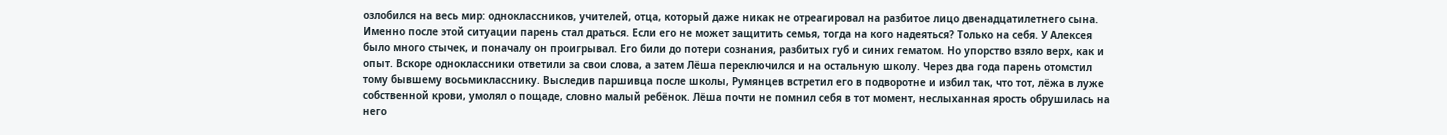озлобился на весь мир: одноклассников, учителей, отца, который даже никак не отреагировал на разбитое лицо двенадцатилетнего сына. Именно после этой ситуации парень стал драться. Если его не может защитить семья, тогда на кого надеяться? Только на себя. У Алексея было много стычек, и поначалу он проигрывал. Его били до потери сознания, разбитых губ и синих гематом. Но упорство взяло верх, как и опыт. Вскоре одноклассники ответили за свои слова, а затем Лёша переключился и на остальную школу. Через два года парень отомстил тому бывшему восьмикласснику. Выследив паршивца после школы, Румянцев встретил его в подворотне и избил так, что тот, лёжа в луже собственной крови, умолял о пощаде, словно малый ребёнок. Лёша почти не помнил себя в тот момент, неслыханная ярость обрушилась на него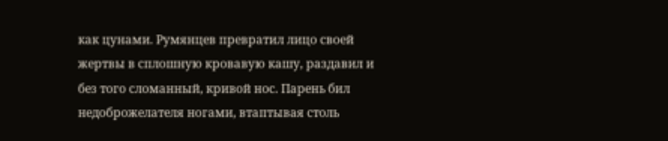как цунами. Румянцев превратил лицо своей жертвы в сплошную кровавую кашу, раздавил и без того сломанный, кривой нос. Парень бил недоброжелателя ногами, втаптывая столь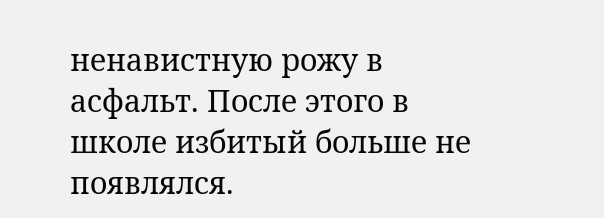ненавистную рожу в асфальт. После этого в школе избитый больше не появлялся.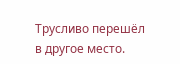Трусливо перешёл в другое место.